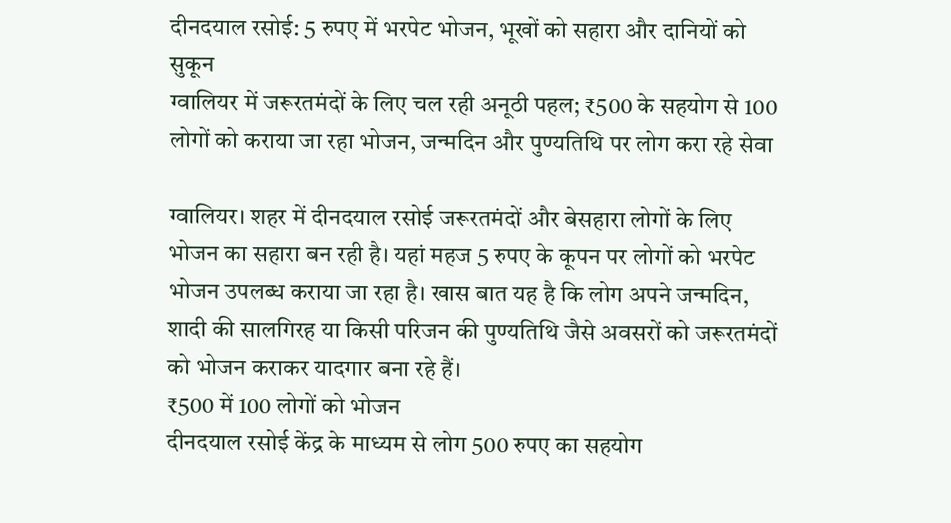दीनदयाल रसोई: 5 रुपए में भरपेट भोजन, भूखों को सहारा और दानियों को सुकून
ग्वालियर में जरूरतमंदों के लिए चल रही अनूठी पहल; ₹500 के सहयोग से 100 लोगों को कराया जा रहा भोजन, जन्मदिन और पुण्यतिथि पर लोग करा रहे सेवा

ग्वालियर। शहर में दीनदयाल रसोई जरूरतमंदों और बेसहारा लोगों के लिए भोजन का सहारा बन रही है। यहां महज 5 रुपए के कूपन पर लोगों को भरपेट भोजन उपलब्ध कराया जा रहा है। खास बात यह है कि लोग अपने जन्मदिन, शादी की सालगिरह या किसी परिजन की पुण्यतिथि जैसे अवसरों को जरूरतमंदों को भोजन कराकर यादगार बना रहे हैं।
₹500 में 100 लोगों को भोजन
दीनदयाल रसोई केंद्र के माध्यम से लोग 500 रुपए का सहयोग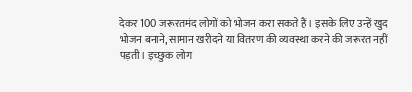देकर 100 जरूरतमंद लोगों को भोजन करा सकते हैं। इसके लिए उन्हें खुद भोजन बनाने, सामान खरीदने या वितरण की व्यवस्था करने की जरूरत नहीं पड़ती। इच्छुक लोग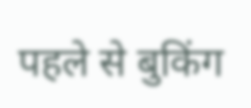पहले से बुकिंग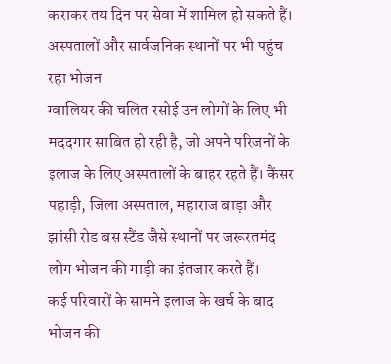कराकर तय दिन पर सेवा में शामिल हो सकते हैं।
अस्पतालों और सार्वजनिक स्थानों पर भी पहुंच रहा भोजन
ग्वालियर की चलित रसोई उन लोगों के लिए भी मददगार साबित हो रही है, जो अपने परिजनों के इलाज के लिए अस्पतालों के बाहर रहते हैं। कैंसर पहाड़ी, जिला अस्पताल, महाराज बाड़ा और झांसी रोड बस स्टैंड जैसे स्थानों पर जरूरतमंद लोग भोजन की गाड़ी का इंतजार करते हैं।
कई परिवारों के सामने इलाज के खर्च के बाद भोजन की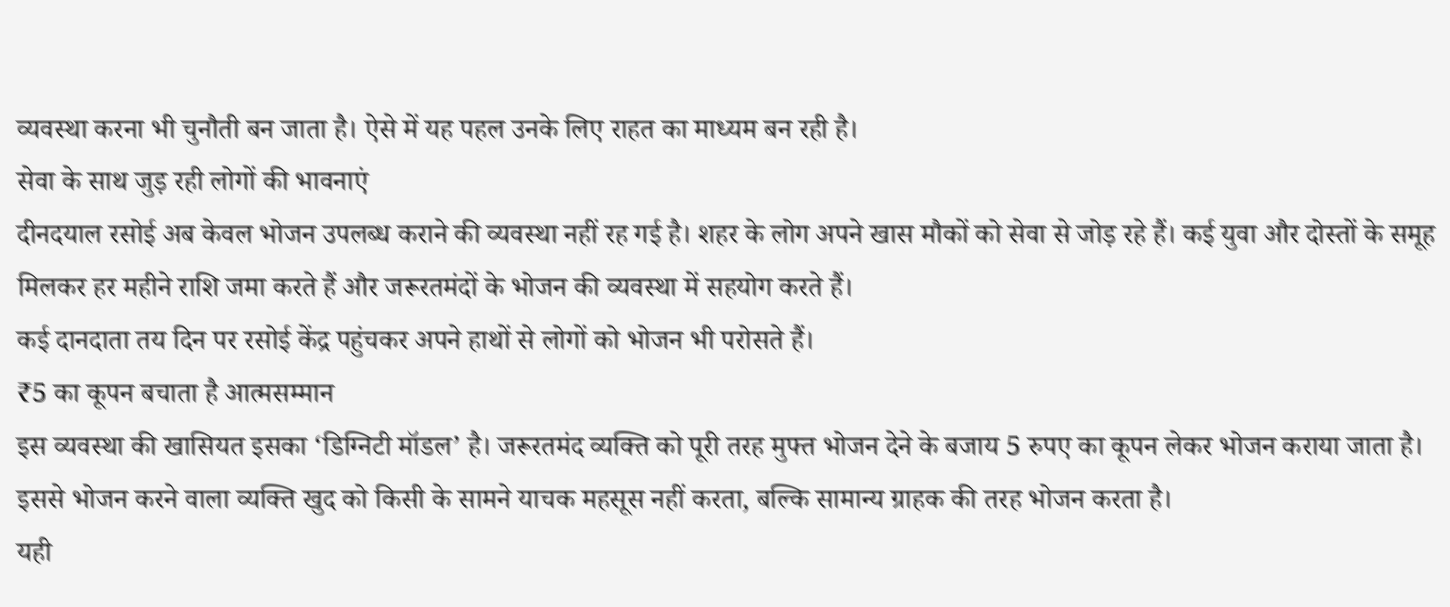व्यवस्था करना भी चुनौती बन जाता है। ऐसे में यह पहल उनके लिए राहत का माध्यम बन रही है।
सेवा के साथ जुड़ रही लोगों की भावनाएं
दीनदयाल रसोई अब केवल भोजन उपलब्ध कराने की व्यवस्था नहीं रह गई है। शहर के लोग अपने खास मौकों को सेवा से जोड़ रहे हैं। कई युवा और दोस्तों के समूह मिलकर हर महीने राशि जमा करते हैं और जरूरतमंदों के भोजन की व्यवस्था में सहयोग करते हैं।
कई दानदाता तय दिन पर रसोई केंद्र पहुंचकर अपने हाथों से लोगों को भोजन भी परोसते हैं।
₹5 का कूपन बचाता है आत्मसम्मान
इस व्यवस्था की खासियत इसका ‘डिग्निटी मॉडल’ है। जरूरतमंद व्यक्ति को पूरी तरह मुफ्त भोजन देने के बजाय 5 रुपए का कूपन लेकर भोजन कराया जाता है। इससे भोजन करने वाला व्यक्ति खुद को किसी के सामने याचक महसूस नहीं करता, बल्कि सामान्य ग्राहक की तरह भोजन करता है।
यही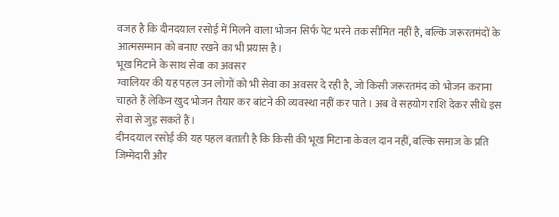वजह है कि दीनदयाल रसोई में मिलने वाला भोजन सिर्फ पेट भरने तक सीमित नहीं है, बल्कि जरूरतमंदों के आत्मसम्मान को बनाए रखने का भी प्रयास है।
भूख मिटाने के साथ सेवा का अवसर
ग्वालियर की यह पहल उन लोगों को भी सेवा का अवसर दे रही है, जो किसी जरूरतमंद को भोजन कराना चाहते हैं लेकिन खुद भोजन तैयार कर बांटने की व्यवस्था नहीं कर पाते। अब वे सहयोग राशि देकर सीधे इस सेवा से जुड़ सकते हैं।
दीनदयाल रसोई की यह पहल बताती है कि किसी की भूख मिटाना केवल दान नहीं, बल्कि समाज के प्रति जिम्मेदारी और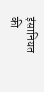इंसानियत की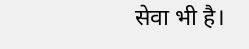सेवा भी है।